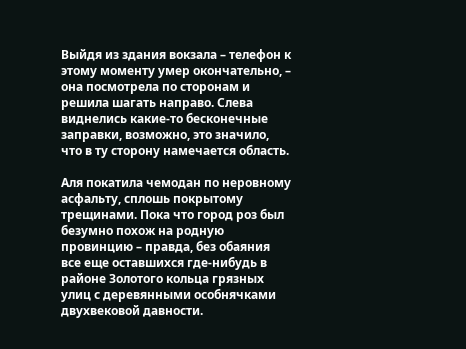Выйдя из здания вокзала – телефон к этому моменту умер окончательно, – она посмотрела по сторонам и решила шагать направо. Слева виднелись какие-то бесконечные заправки, возможно, это значило, что в ту сторону намечается область.

Аля покатила чемодан по неровному асфальту, сплошь покрытому трещинами. Пока что город роз был безумно похож на родную провинцию – правда, без обаяния все еще оставшихся где-нибудь в районе Золотого кольца грязных улиц с деревянными особнячками двухвековой давности.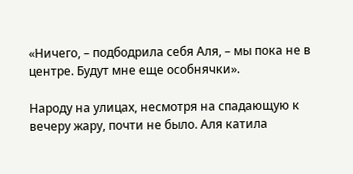«Ничего, – подбодрила себя Аля, – мы пока не в центре. Будут мне еще особнячки».

Народу на улицах, несмотря на спадающую к вечеру жару, почти не было. Аля катила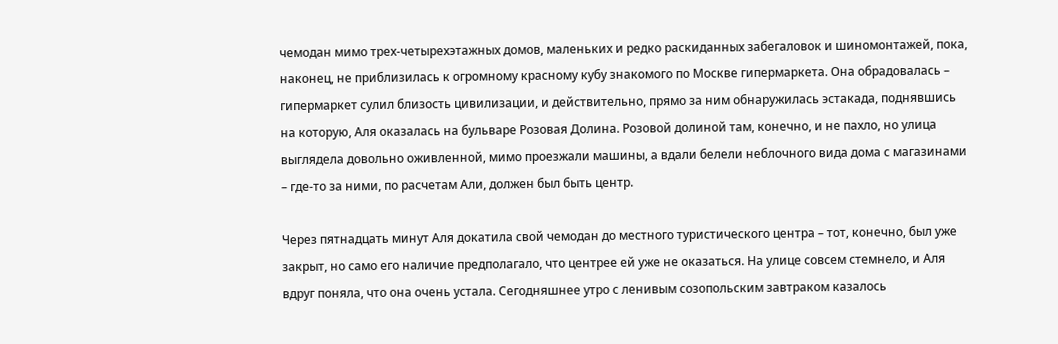чемодан мимо трех-четырехэтажных домов, маленьких и редко раскиданных забегаловок и шиномонтажей, пока, наконец, не приблизилась к огромному красному кубу знакомого по Москве гипермаркета. Она обрадовалась – гипермаркет сулил близость цивилизации, и действительно, прямо за ним обнаружилась эстакада, поднявшись на которую, Аля оказалась на бульваре Розовая Долина. Розовой долиной там, конечно, и не пахло, но улица выглядела довольно оживленной, мимо проезжали машины, а вдали белели неблочного вида дома с магазинами – где-то за ними, по расчетам Али, должен был быть центр.

Через пятнадцать минут Аля докатила свой чемодан до местного туристического центра – тот, конечно, был уже закрыт, но само его наличие предполагало, что центрее ей уже не оказаться. На улице совсем стемнело, и Аля вдруг поняла, что она очень устала. Сегодняшнее утро с ленивым созопольским завтраком казалось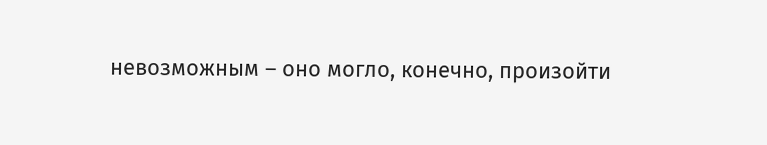невозможным – оно могло, конечно, произойти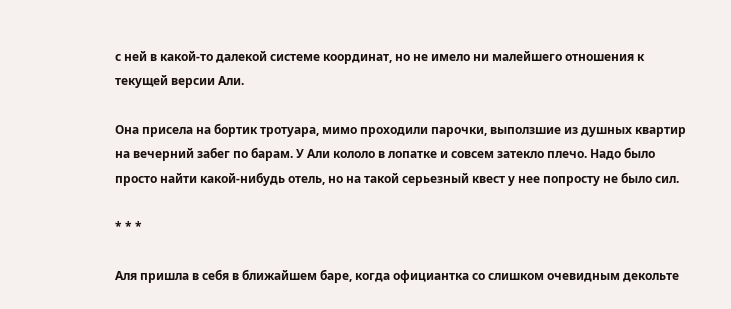с ней в какой-то далекой системе координат, но не имело ни малейшего отношения к текущей версии Али.

Она присела на бортик тротуара, мимо проходили парочки, выползшие из душных квартир на вечерний забег по барам. У Али кололо в лопатке и совсем затекло плечо. Надо было просто найти какой-нибудь отель, но на такой серьезный квест у нее попросту не было сил.

* * *

Аля пришла в себя в ближайшем баре, когда официантка со слишком очевидным декольте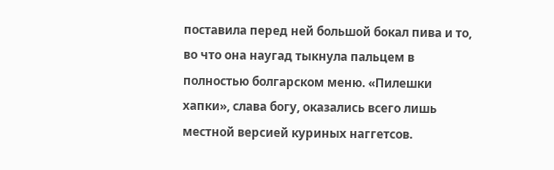поставила перед ней большой бокал пива и то, во что она наугад тыкнула пальцем в полностью болгарском меню. «Пилешки хапки», слава богу, оказались всего лишь местной версией куриных наггетсов.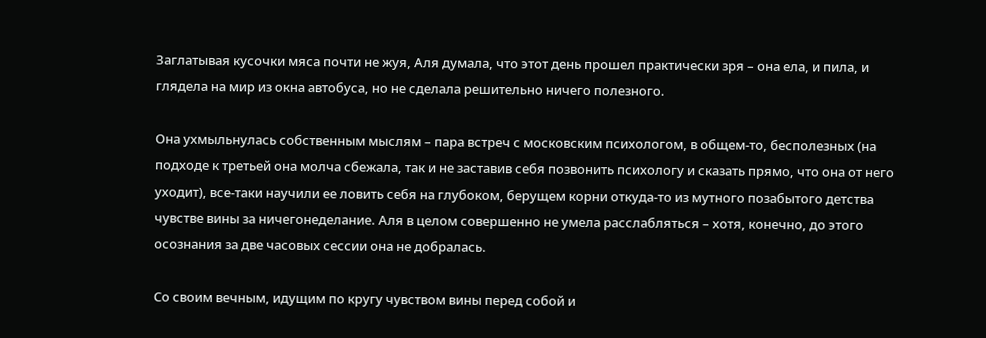Заглатывая кусочки мяса почти не жуя, Аля думала, что этот день прошел практически зря – она ела, и пила, и глядела на мир из окна автобуса, но не сделала решительно ничего полезного.

Она ухмыльнулась собственным мыслям – пара встреч с московским психологом, в общем-то, бесполезных (на подходе к третьей она молча сбежала, так и не заставив себя позвонить психологу и сказать прямо, что она от него уходит), все-таки научили ее ловить себя на глубоком, берущем корни откуда-то из мутного позабытого детства чувстве вины за ничегонеделание. Аля в целом совершенно не умела расслабляться – хотя, конечно, до этого осознания за две часовых сессии она не добралась.

Со своим вечным, идущим по кругу чувством вины перед собой и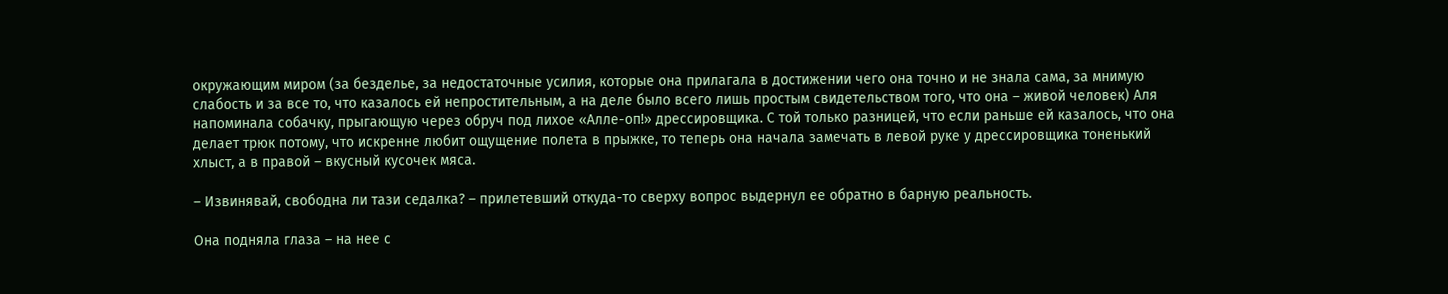окружающим миром (за безделье, за недостаточные усилия, которые она прилагала в достижении чего она точно и не знала сама, за мнимую слабость и за все то, что казалось ей непростительным, а на деле было всего лишь простым свидетельством того, что она – живой человек) Аля напоминала собачку, прыгающую через обруч под лихое «Алле-оп!» дрессировщика. С той только разницей, что если раньше ей казалось, что она делает трюк потому, что искренне любит ощущение полета в прыжке, то теперь она начала замечать в левой руке у дрессировщика тоненький хлыст, а в правой – вкусный кусочек мяса.

– Извинявай, свободна ли тази седалка? – прилетевший откуда-то сверху вопрос выдернул ее обратно в барную реальность.

Она подняла глаза – на нее с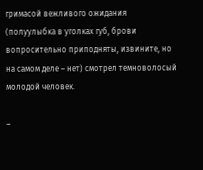гримасой вежливого ожидания (полуулыбка в уголках губ, брови вопросительно приподняты, извините, но на самом деле – нет) смотрел темноволосый молодой человек.

–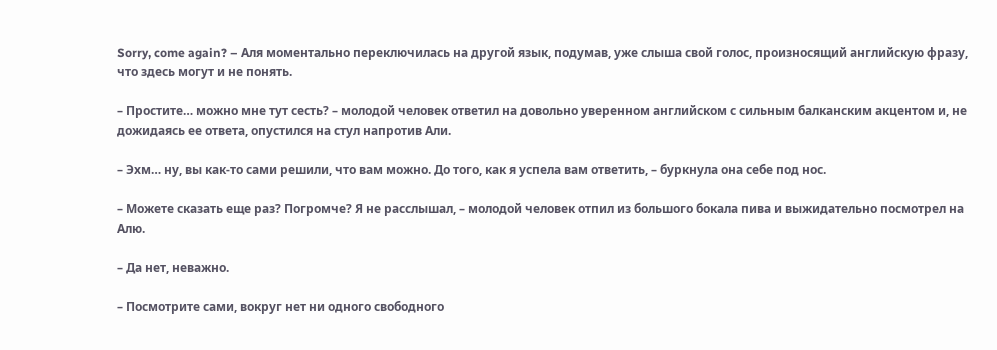Sorry, come again? – Аля моментально переключилась на другой язык, подумав, уже слыша свой голос, произносящий английскую фразу, что здесь могут и не понять.

– Простите… можно мне тут сесть? – молодой человек ответил на довольно уверенном английском с сильным балканским акцентом и, не дожидаясь ее ответа, опустился на стул напротив Али.

– Эхм… ну, вы как-то сами решили, что вам можно. До того, как я успела вам ответить, – буркнула она себе под нос.

– Можете сказать еще раз? Погромче? Я не расслышал, – молодой человек отпил из большого бокала пива и выжидательно посмотрел на Алю.

– Да нет, неважно.

– Посмотрите сами, вокруг нет ни одного свободного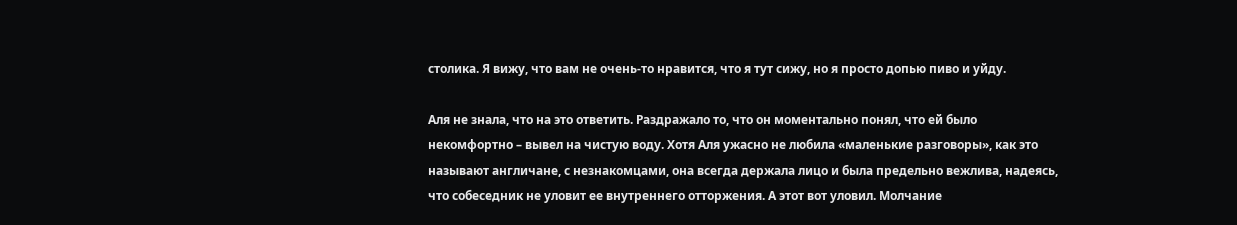столика. Я вижу, что вам не очень-то нравится, что я тут сижу, но я просто допью пиво и уйду.

Аля не знала, что на это ответить. Раздражало то, что он моментально понял, что ей было некомфортно – вывел на чистую воду. Хотя Аля ужасно не любила «маленькие разговоры», как это называют англичане, с незнакомцами, она всегда держала лицо и была предельно вежлива, надеясь, что собеседник не уловит ее внутреннего отторжения. А этот вот уловил. Молчание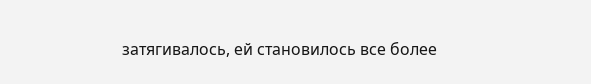затягивалось, ей становилось все более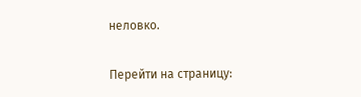неловко.

Перейти на страницу: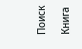Поиск

Книга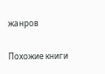жанров

Похожие книги